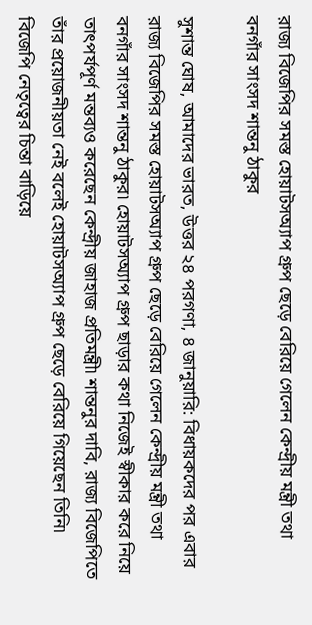রাজ্য বিজেপির সমস্ত হোয়াটসঅ্যাপ গ্রুপ ছেড়ে বেরিয়ে গেলেন কেন্দ্রীয় মন্ত্রী তথা বনগাঁর সাংসদ শান্তনু ঠাকুর

সুশান্ত ঘোষ, আমাদের ভারত, উত্তর ২৪ পরগণা, ৪ জানুয়ারি: বিধায়কদের পর এবার রাজ্য বিজেপির সমস্ত হোয়াটসঅ্যাপ গ্রুপ ছেড়ে বেরিয়ে গেলেন কেন্দ্রীয় মন্ত্রী তথা বনগাঁর সাংসদ শান্তনু ঠাকুর৷ হোয়াটসঅ্যাপ গ্রুপ ছাড়ার কথা নিজেই স্বীকার করে নিয়ে তাৎপর্যপূর্ণ মন্তব্যও করেছেন কেন্দ্রীয় জাহাজ প্রতিমন্ত্রী৷ শান্তনুর দাবি, রাজ্য বিজেপিতে তাঁর প্রয়োজনীয়তা নেই বলেই হোয়াটসঅ্যাপ গ্রুপ ছেড়ে বেরিয়ে গিয়েছেন তিনি৷ বিজেপি নেতৃত্বের চিন্তা বাড়িয়ে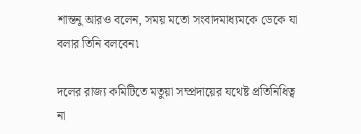শান্তনু আরও বলেন, সময় মতো সংবাদমাধ্যমকে ডেকে যা বলার তিনি বলবেন৷

দলের রাজ্য কমিটিতে মতুয়া সম্প্রদায়ের যথেষ্ট প্রতিনিধিত্ব না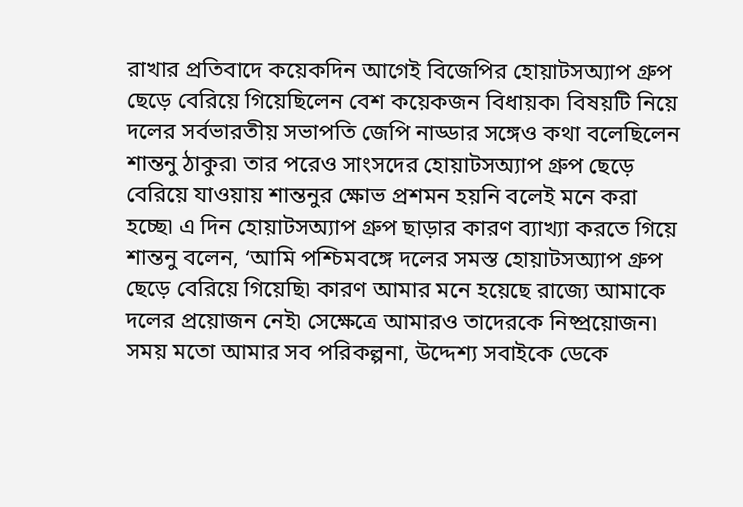রাখার প্রতিবাদে কয়েকদিন আগেই বিজেপির হোয়াটসঅ্যাপ গ্রুপ ছেড়ে বেরিয়ে গিয়েছিলেন বেশ কয়েকজন বিধায়ক৷ বিষয়টি নিয়ে দলের সর্বভারতীয় সভাপতি জেপি নাড্ডার সঙ্গেও কথা বলেছিলেন শান্তনু ঠাকুর৷ তার পরেও সাংসদের হোয়াটসঅ্যাপ গ্রুপ ছেড়ে বেরিয়ে যাওয়ায় শান্তনুর ক্ষোভ প্রশমন হয়নি বলেই মনে করা হচ্ছে৷ এ দিন হোয়াটসঅ্যাপ গ্রুপ ছাড়ার কারণ ব্যাখ্যা করতে গিয়ে শান্তনু বলেন, ‘আমি পশ্চিমবঙ্গে দলের সমস্ত হোয়াটসঅ্যাপ গ্রুপ ছেড়ে বেরিয়ে গিয়েছি৷ কারণ আমার মনে হয়েছে রাজ্যে আমাকে দলের প্রয়োজন নেই৷ সেক্ষেত্রে আমারও তাদেরকে নিষ্প্রয়োজন৷ সময় মতো আমার সব পরিকল্পনা, উদ্দেশ্য সবাইকে ডেকে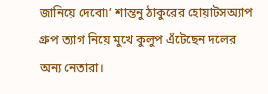জানিয়ে দেবো৷’ শান্তনু ঠাকুরের হোয়াটসঅ্যাপ গ্রুপ ত্যাগ নিয়ে মুখে কুলুপ এঁটেছেন দলের অন্য নেতারা।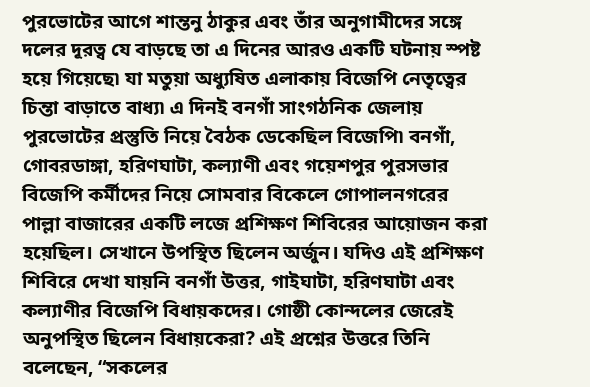পুরভোটের আগে শান্তনু ঠাকুর এবং তাঁর অনুগামীদের সঙ্গে দলের দূরত্ব যে বাড়ছে তা এ দিনের আরও একটি ঘটনায় স্পষ্ট হয়ে গিয়েছে৷ যা মতুয়া অধ্যুষিত এলাকায় বিজেপি নেতৃত্বের চিন্তা বাড়াতে বাধ্য৷ এ দিনই বনগাঁ সাংগঠনিক জেলায় পুরভোটের প্রস্তুতি নিয়ে বৈঠক ডেকেছিল বিজেপি৷ বনগাঁ, গোবরডাঙ্গা, হরিণঘাটা, কল্যাণী এবং গয়েশপুর পুরসভার বিজেপি কর্মীদের নিয়ে সোমবার বিকেলে গোপালনগরের পাল্লা বাজারের একটি লজে প্রশিক্ষণ শিবিরের আয়োজন করা হয়েছিল। সেখানে উপস্থিত ছিলেন অর্জুন। যদিও এই প্রশিক্ষণ শিবিরে দেখা যায়নি বনগাঁ উত্তর, গাইঘাটা, হরিণঘাটা এবং কল্যাণীর বিজেপি বিধায়কদের। গোষ্ঠী কোন্দলের জেরেই অনুপস্থিত ছিলেন বিধায়কেরা? এই প্রশ্নের উত্তরে তিনি বলেছেন, “সকলের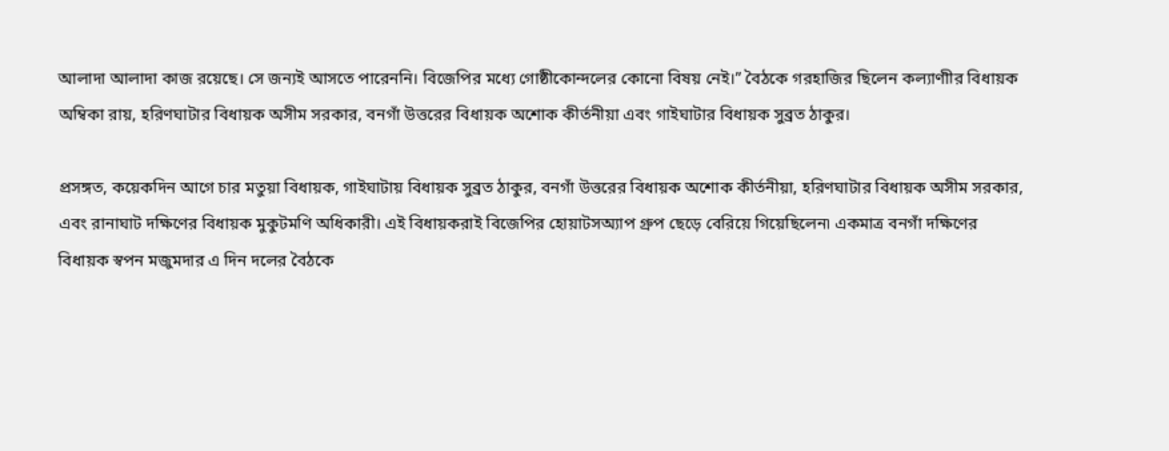আলাদা আলাদা কাজ রয়েছে। সে জন্যই আসতে পারেননি। বিজেপির মধ্যে গোষ্ঠীকোন্দলের কোনো বিষয় নেই।” বৈঠকে গরহাজির ছিলেন কল্যাণাীর বিধায়ক অম্বিকা রায়, হরিণঘাটার বিধায়ক অসীম সরকার, বনগাঁ উত্তরের বিধায়ক অশোক কীর্তনীয়া এবং গাইঘাটার বিধায়ক সুব্রত ঠাকুর।

প্রসঙ্গত, কয়েকদিন আগে চার মতুয়া বিধায়ক, গাইঘাটায় বিধায়ক সুব্রত ঠাকুর, বনগাঁ উত্তরের বিধায়ক অশোক কীর্তনীয়া, হরিণঘাটার বিধায়ক অসীম সরকার, এবং রানাঘাট দক্ষিণের বিধায়ক মুকুটমণি অধিকারী। এই বিধায়করাই বিজেপির হোয়াটসঅ্যাপ গ্রুপ ছেড়ে বেরিয়ে গিয়েছিলেন৷ একমাত্র বনগাঁ দক্ষিণের বিধায়ক স্বপন মজুমদার এ দিন দলের বৈঠকে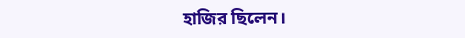হাজির ছিলেন।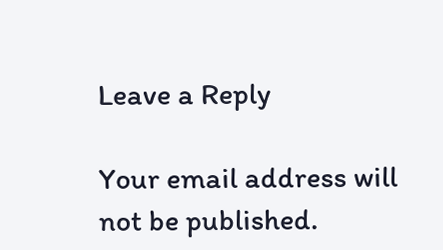Leave a Reply

Your email address will not be published.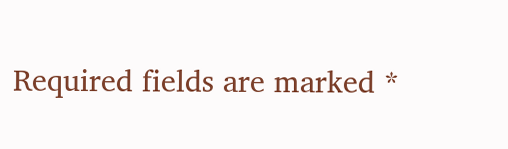Required fields are marked *